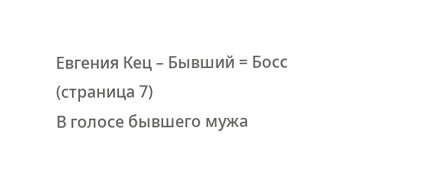Евгения Кец – Бывший = Босс (страница 7)
В голосе бывшего мужа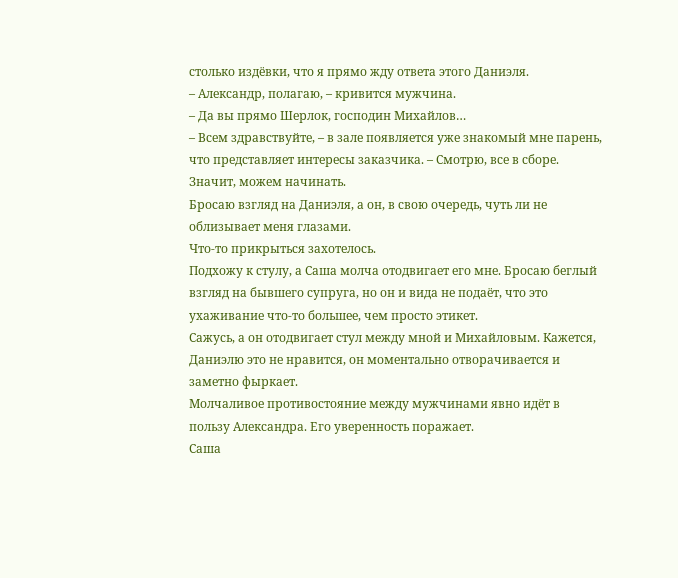столько издёвки, что я прямо жду ответа этого Даниэля.
– Александр, полагаю, – кривится мужчина.
– Да вы прямо Шерлок, господин Михайлов…
– Всем здравствуйте, – в зале появляется уже знакомый мне парень, что представляет интересы заказчика. – Смотрю, все в сборе. Значит, можем начинать.
Бросаю взгляд на Даниэля, а он, в свою очередь, чуть ли не облизывает меня глазами.
Что-то прикрыться захотелось.
Подхожу к стулу, а Саша молча отодвигает его мне. Бросаю беглый взгляд на бывшего супруга, но он и вида не подаёт, что это ухаживание что-то большее, чем просто этикет.
Сажусь, а он отодвигает стул между мной и Михайловым. Кажется, Даниэлю это не нравится, он моментально отворачивается и заметно фыркает.
Молчаливое противостояние между мужчинами явно идёт в пользу Александра. Его уверенность поражает.
Саша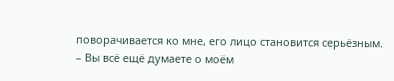поворачивается ко мне, его лицо становится серьёзным.
– Вы всё ещё думаете о моём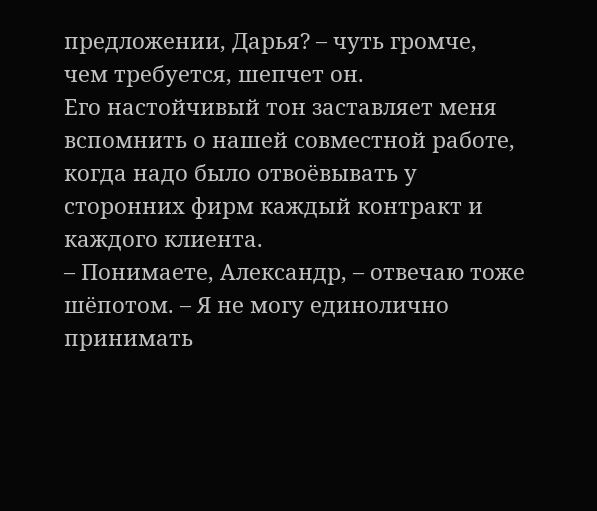предложении, Дарья? – чуть громче, чем требуется, шепчет он.
Его настойчивый тон заставляет меня вспомнить о нашей совместной работе, когда надо было отвоёвывать у сторонних фирм каждый контракт и каждого клиента.
– Понимаете, Александр, – отвечаю тоже шёпотом. – Я не могу единолично принимать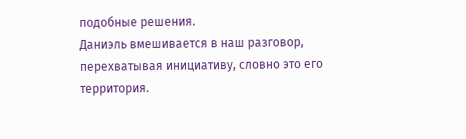подобные решения.
Даниэль вмешивается в наш разговор, перехватывая инициативу, словно это его территория.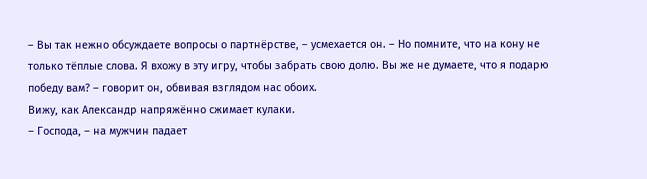– Вы так нежно обсуждаете вопросы о партнёрстве, – усмехается он. – Но помните, что на кону не только тёплые слова. Я вхожу в эту игру, чтобы забрать свою долю. Вы же не думаете, что я подарю победу вам? – говорит он, обвивая взглядом нас обоих.
Вижу, как Александр напряжённо сжимает кулаки.
– Господа, – на мужчин падает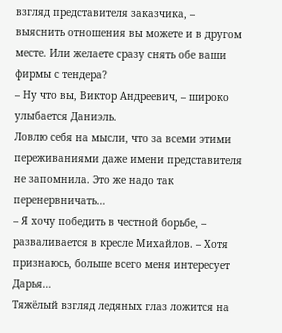взгляд представителя заказчика, – выяснить отношения вы можете и в другом месте. Или желаете сразу снять обе ваши фирмы с тендера?
– Ну что вы, Виктор Андреевич, – широко улыбается Даниэль.
Ловлю себя на мысли, что за всеми этими переживаниями даже имени представителя не запомнила. Это же надо так перенервничать…
– Я хочу победить в честной борьбе, – разваливается в кресле Михайлов. – Хотя признаюсь, больше всего меня интересует Дарья…
Тяжёлый взгляд ледяных глаз ложится на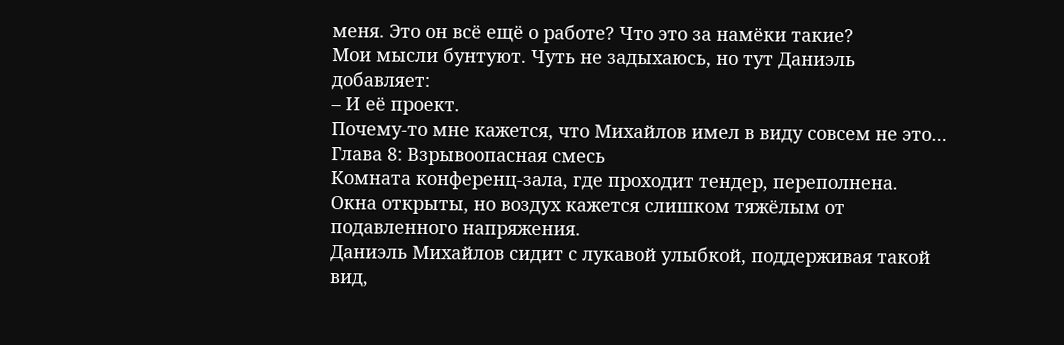меня. Это он всё ещё о работе? Что это за намёки такие?
Мои мысли бунтуют. Чуть не задыхаюсь, но тут Даниэль добавляет:
– И её проект.
Почему-то мне кажется, что Михайлов имел в виду совсем не это…
Глава 8: Взрывоопасная смесь
Комната конференц-зала, где проходит тендер, переполнена. Окна открыты, но воздух кажется слишком тяжёлым от подавленного напряжения.
Даниэль Михайлов сидит с лукавой улыбкой, поддерживая такой вид,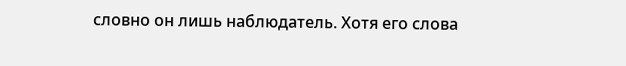словно он лишь наблюдатель. Хотя его слова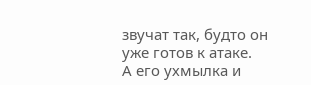звучат так, будто он уже готов к атаке.
А его ухмылка и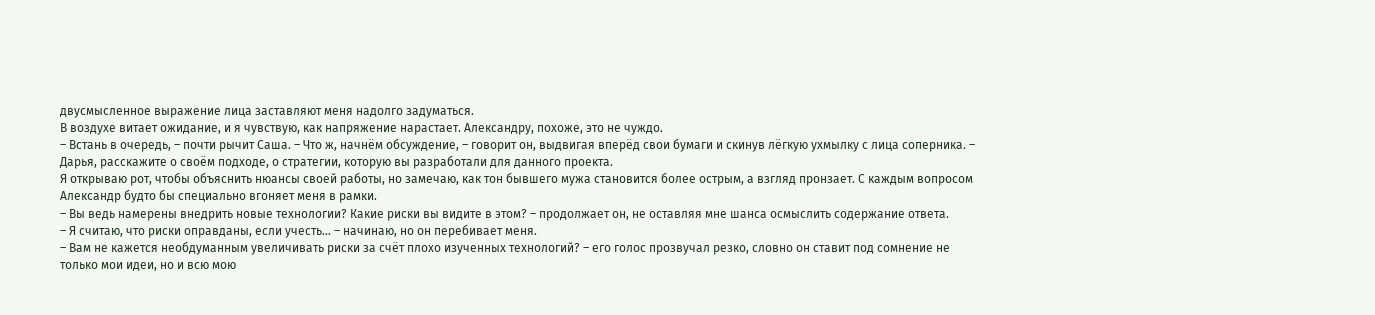двусмысленное выражение лица заставляют меня надолго задуматься.
В воздухе витает ожидание, и я чувствую, как напряжение нарастает. Александру, похоже, это не чуждо.
– Встань в очередь, – почти рычит Саша. – Что ж, начнём обсуждение, – говорит он, выдвигая вперёд свои бумаги и скинув лёгкую ухмылку с лица соперника. – Дарья, расскажите о своём подходе, о стратегии, которую вы разработали для данного проекта.
Я открываю рот, чтобы объяснить нюансы своей работы, но замечаю, как тон бывшего мужа становится более острым, а взгляд пронзает. С каждым вопросом Александр будто бы специально вгоняет меня в рамки.
– Вы ведь намерены внедрить новые технологии? Какие риски вы видите в этом? – продолжает он, не оставляя мне шанса осмыслить содержание ответа.
– Я считаю, что риски оправданы, если учесть… – начинаю, но он перебивает меня.
– Вам не кажется необдуманным увеличивать риски за счёт плохо изученных технологий? – его голос прозвучал резко, словно он ставит под сомнение не только мои идеи, но и всю мою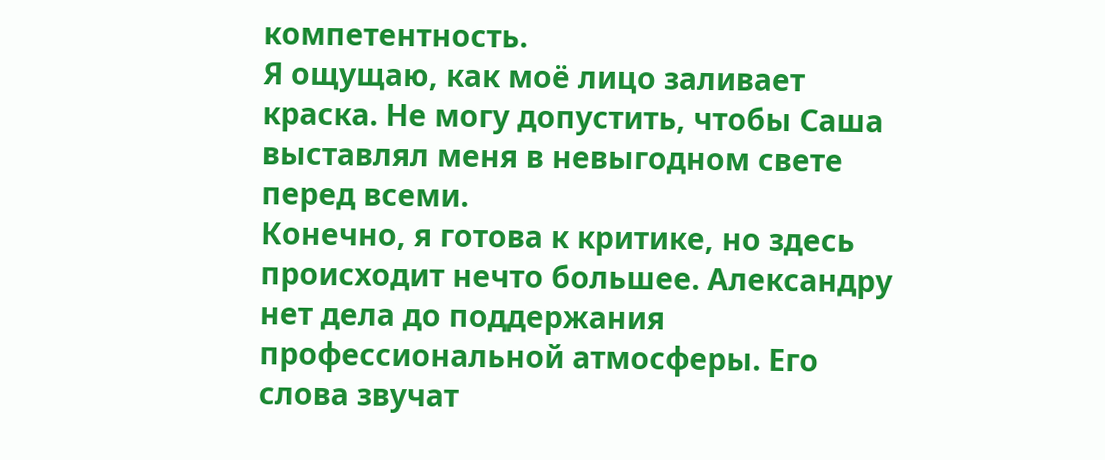компетентность.
Я ощущаю, как моё лицо заливает краска. Не могу допустить, чтобы Саша выставлял меня в невыгодном свете перед всеми.
Конечно, я готова к критике, но здесь происходит нечто большее. Александру нет дела до поддержания профессиональной атмосферы. Его слова звучат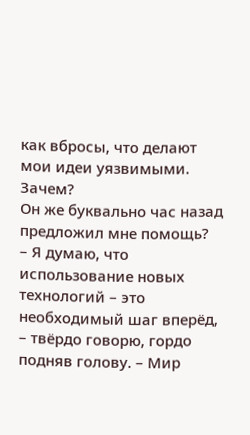как вбросы, что делают мои идеи уязвимыми.
Зачем?
Он же буквально час назад предложил мне помощь?
– Я думаю, что использование новых технологий – это необходимый шаг вперёд, – твёрдо говорю, гордо подняв голову. – Мир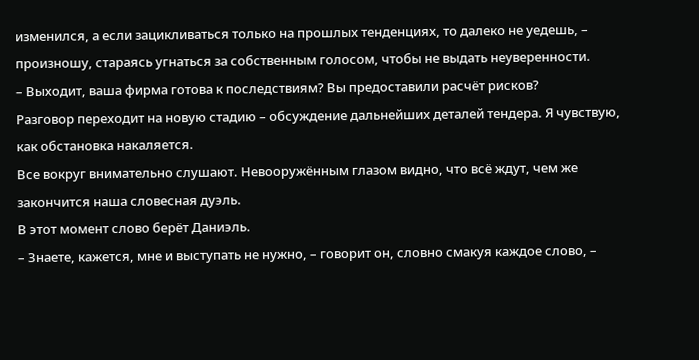изменился, а если зацикливаться только на прошлых тенденциях, то далеко не уедешь, – произношу, стараясь угнаться за собственным голосом, чтобы не выдать неуверенности.
– Выходит, ваша фирма готова к последствиям? Вы предоставили расчёт рисков?
Разговор переходит на новую стадию – обсуждение дальнейших деталей тендера. Я чувствую, как обстановка накаляется.
Все вокруг внимательно слушают. Невооружённым глазом видно, что всё ждут, чем же закончится наша словесная дуэль.
В этот момент слово берёт Даниэль.
– Знаете, кажется, мне и выступать не нужно, – говорит он, словно смакуя каждое слово, –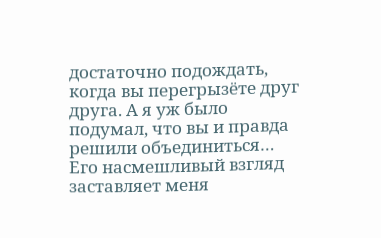достаточно подождать, когда вы перегрызёте друг друга. А я уж было подумал, что вы и правда решили объединиться…
Его насмешливый взгляд заставляет меня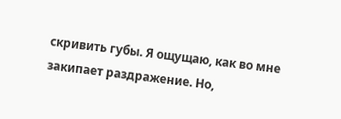скривить губы. Я ощущаю, как во мне закипает раздражение. Но,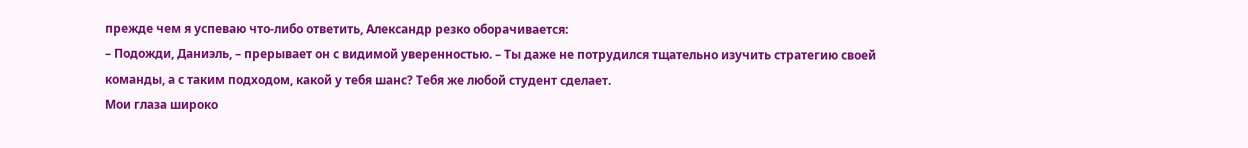прежде чем я успеваю что-либо ответить, Александр резко оборачивается:
– Подожди, Даниэль, – прерывает он с видимой уверенностью. – Ты даже не потрудился тщательно изучить стратегию своей команды, а с таким подходом, какой у тебя шанс? Тебя же любой студент сделает.
Мои глаза широко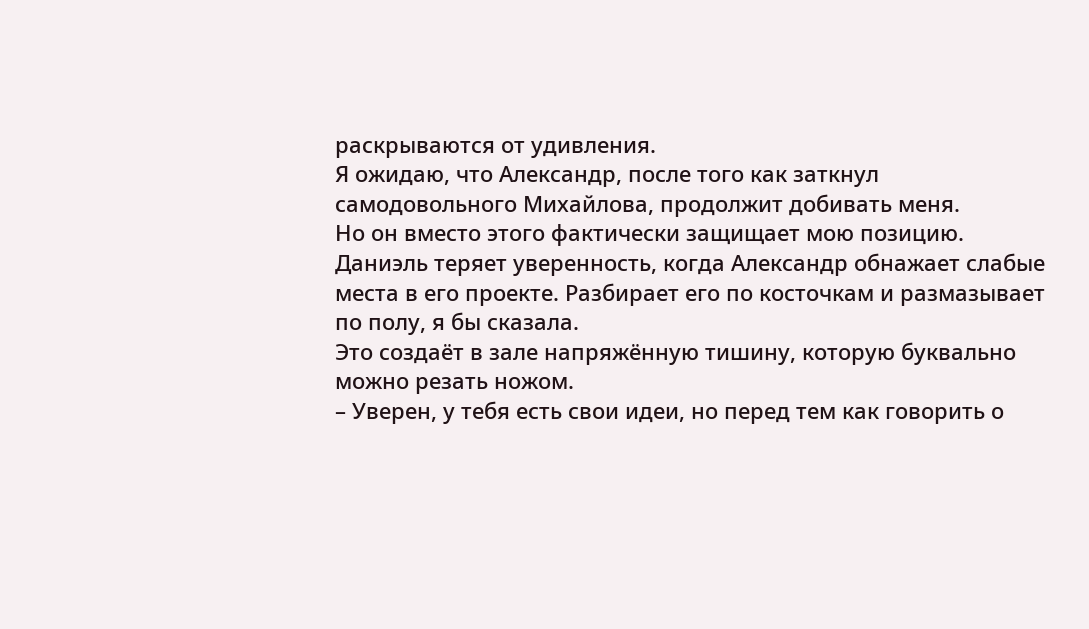раскрываются от удивления.
Я ожидаю, что Александр, после того как заткнул самодовольного Михайлова, продолжит добивать меня.
Но он вместо этого фактически защищает мою позицию. Даниэль теряет уверенность, когда Александр обнажает слабые места в его проекте. Разбирает его по косточкам и размазывает по полу, я бы сказала.
Это создаёт в зале напряжённую тишину, которую буквально можно резать ножом.
– Уверен, у тебя есть свои идеи, но перед тем как говорить о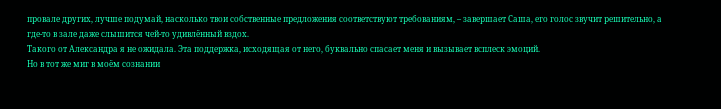провале других, лучше подумай, насколько твои собственные предложения соответствуют требованиям, – завершает Саша, его голос звучит решительно, а где-то в зале даже слышится чей-то удивлённый вздох.
Такого от Александра я не ожидала. Эта поддержка, исходящая от него, буквально спасает меня и вызывает всплеск эмоций.
Но в тот же миг в моём сознании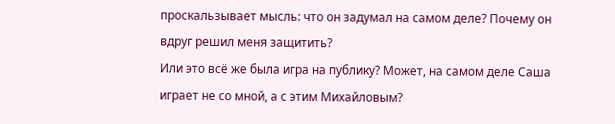проскальзывает мысль: что он задумал на самом деле? Почему он вдруг решил меня защитить?
Или это всё же была игра на публику? Может, на самом деле Саша играет не со мной, а с этим Михайловым?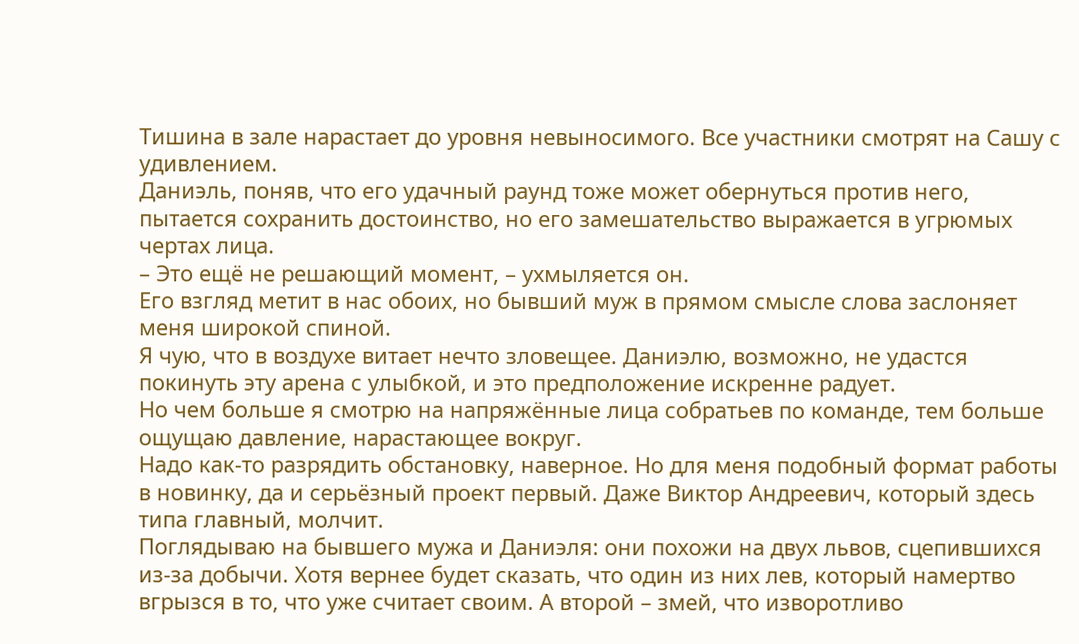Тишина в зале нарастает до уровня невыносимого. Все участники смотрят на Сашу с удивлением.
Даниэль, поняв, что его удачный раунд тоже может обернуться против него, пытается сохранить достоинство, но его замешательство выражается в угрюмых чертах лица.
– Это ещё не решающий момент, – ухмыляется он.
Его взгляд метит в нас обоих, но бывший муж в прямом смысле слова заслоняет меня широкой спиной.
Я чую, что в воздухе витает нечто зловещее. Даниэлю, возможно, не удастся покинуть эту арена с улыбкой, и это предположение искренне радует.
Но чем больше я смотрю на напряжённые лица собратьев по команде, тем больше ощущаю давление, нарастающее вокруг.
Надо как-то разрядить обстановку, наверное. Но для меня подобный формат работы в новинку, да и серьёзный проект первый. Даже Виктор Андреевич, который здесь типа главный, молчит.
Поглядываю на бывшего мужа и Даниэля: они похожи на двух львов, сцепившихся из-за добычи. Хотя вернее будет сказать, что один из них лев, который намертво вгрызся в то, что уже считает своим. А второй – змей, что изворотливо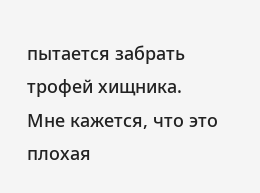пытается забрать трофей хищника.
Мне кажется, что это плохая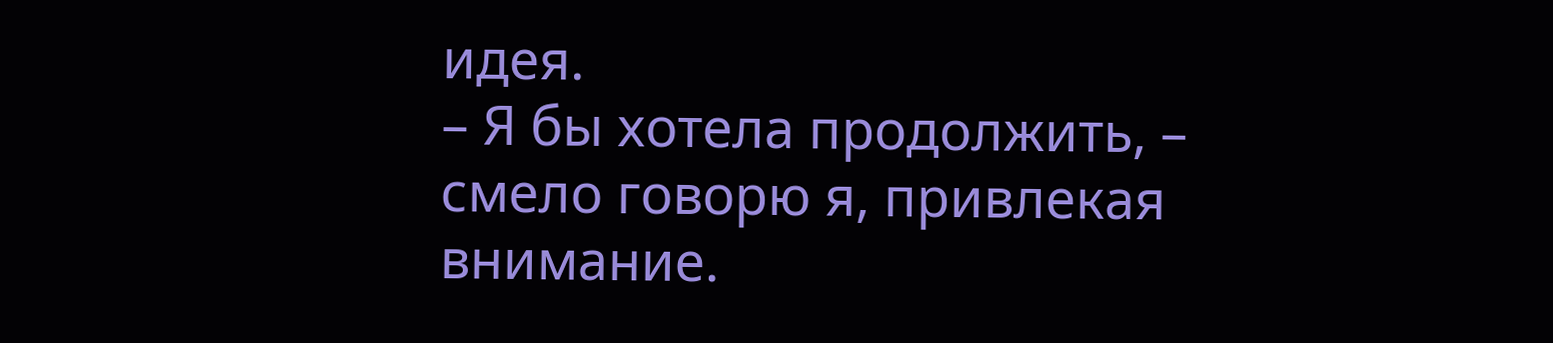идея.
– Я бы хотела продолжить, – смело говорю я, привлекая внимание.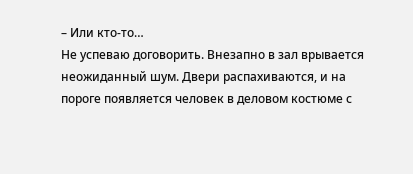– Или кто-то…
Не успеваю договорить. Внезапно в зал врывается неожиданный шум. Двери распахиваются, и на пороге появляется человек в деловом костюме с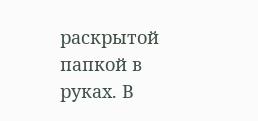раскрытой папкой в руках. В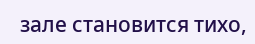зале становится тихо,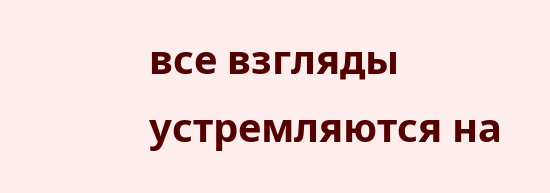все взгляды устремляются на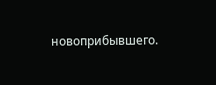новоприбывшего.